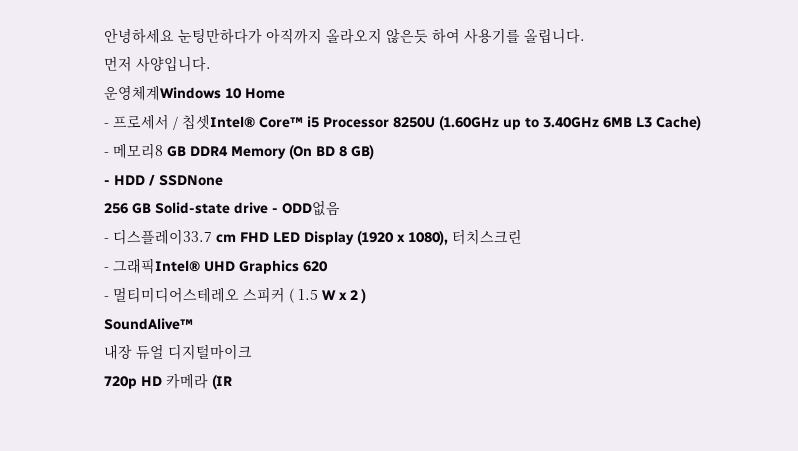안녕하세요 눈팅만하다가 아직까지 올라오지 않은듯 하여 사용기를 올립니다.
먼저 사양입니다.
운영체계Windows 10 Home
- 프로세서 / 칩셋Intel® Core™ i5 Processor 8250U (1.60GHz up to 3.40GHz 6MB L3 Cache)
- 메모리8 GB DDR4 Memory (On BD 8 GB)
- HDD / SSDNone
256 GB Solid-state drive - ODD없음
- 디스플레이33.7 cm FHD LED Display (1920 x 1080), 터치스크린
- 그래픽Intel® UHD Graphics 620
- 멀티미디어스테레오 스피커 ( 1.5 W x 2 )
SoundAlive™
내장 듀얼 디지털마이크
720p HD 카메라 (IR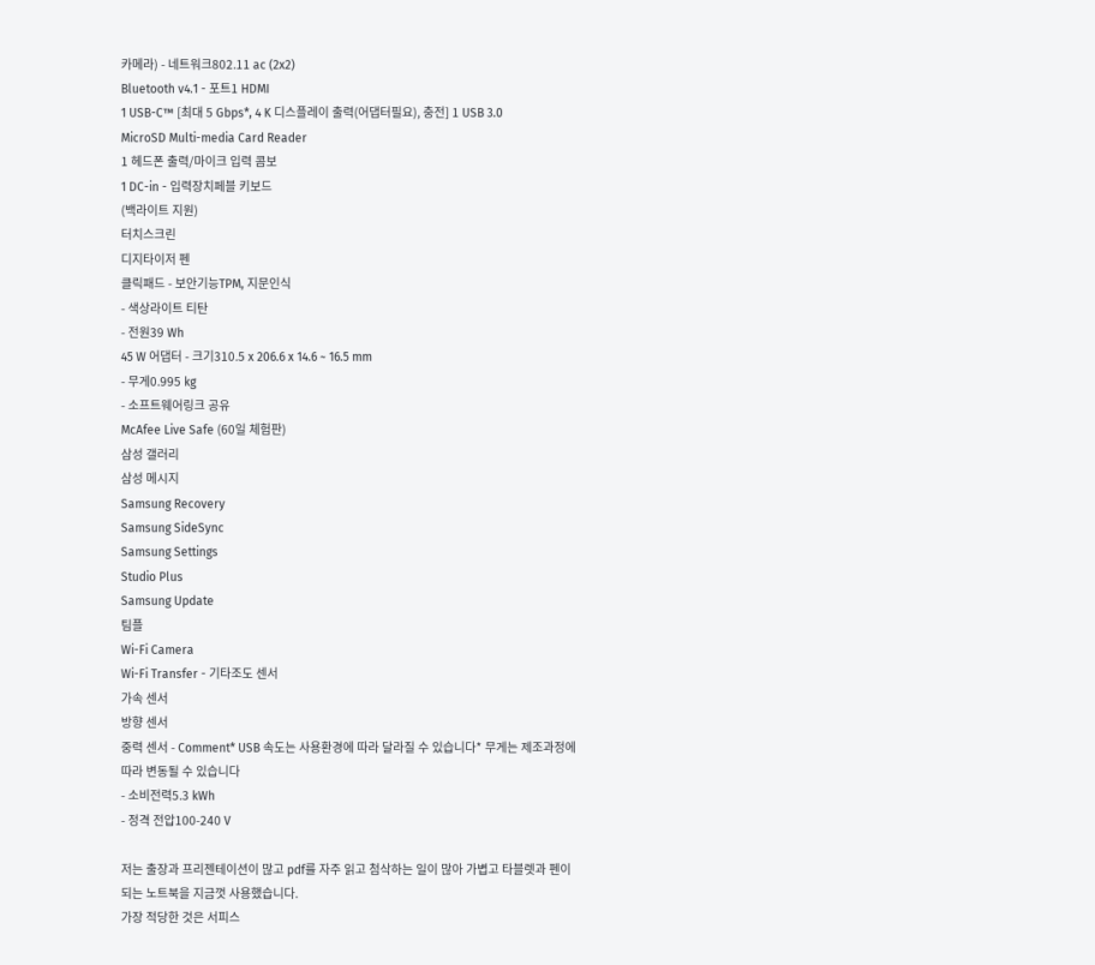카메라) - 네트워크802.11 ac (2x2)
Bluetooth v4.1 - 포트1 HDMI
1 USB-C™ [최대 5 Gbps*, 4 K 디스플레이 출력(어댑터필요), 충전] 1 USB 3.0
MicroSD Multi-media Card Reader
1 헤드폰 출력/마이크 입력 콤보
1 DC-in - 입력장치페블 키보드
(백라이트 지원)
터치스크린
디지타이저 펜
클릭패드 - 보안기능TPM, 지문인식
- 색상라이트 티탄
- 전원39 Wh
45 W 어댑터 - 크기310.5 x 206.6 x 14.6 ~ 16.5 mm
- 무게0.995 kg
- 소프트웨어링크 공유
McAfee Live Safe (60일 체험판)
삼성 갤러리
삼성 메시지
Samsung Recovery
Samsung SideSync
Samsung Settings
Studio Plus
Samsung Update
팀플
Wi-Fi Camera
Wi-Fi Transfer - 기타조도 센서
가속 센서
방향 센서
중력 센서 - Comment* USB 속도는 사용환경에 따라 달라질 수 있습니다* 무게는 제조과정에 따라 변동될 수 있습니다
- 소비전력5.3 kWh
- 정격 전압100-240 V

저는 출장과 프리젠테이션이 많고 pdf를 자주 읽고 첨삭하는 일이 많아 가볍고 타블렛과 펜이 되는 노트북을 지금껏 사용했습니다.
가장 적당한 것은 서피스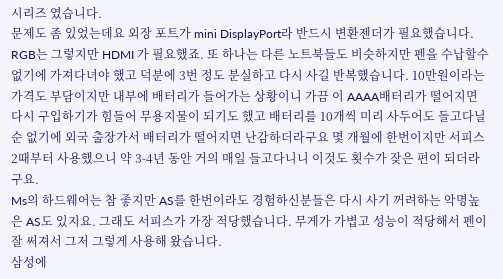시리즈 였습니다.
문제도 좀 있었는데요 외장 포트가 mini DisplayPort라 반드시 변환젠더가 필요했습니다. RGB는 그렇지만 HDMI 가 필요했죠. 또 하나는 다른 노트북들도 비슷하지만 펜을 수납할수 없기에 가져다녀야 했고 덕분에 3번 정도 분실하고 다시 사길 반복했습니다. 10만원이라는 가격도 부담이지만 내부에 배터리가 들어가는 상황이니 가끔 이 AAAA배터리가 떨어지면 다시 구입하기가 힘들어 무용지물이 되기도 했고 배터리를 10개씩 미리 사두어도 들고다닐순 없기에 외국 출장가서 배터리가 떨어지면 난감하더라구요 몇 개월에 한번이지만 서피스2때부터 사용했으니 약 3-4년 동안 거의 매일 들고다니니 이것도 횟수가 잦은 편이 되더라구요.
Ms의 하드웨어는 참 좋지만 AS를 한번이라도 경험하신분들은 다시 사기 꺼려하는 악명높은 AS도 있지요. 그래도 서피스가 가장 적당했습니다. 무게가 가볍고 성능이 적당해서 펜이 잘 써져서 그저 그렇게 사용해 왔습니다.
삼성에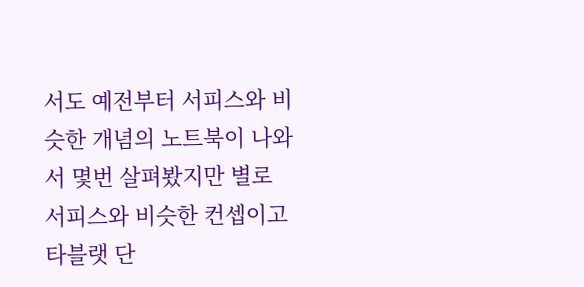서도 예전부터 서피스와 비슷한 개념의 노트북이 나와서 몇번 살펴봤지만 별로 서피스와 비슷한 컨셉이고 타블랫 단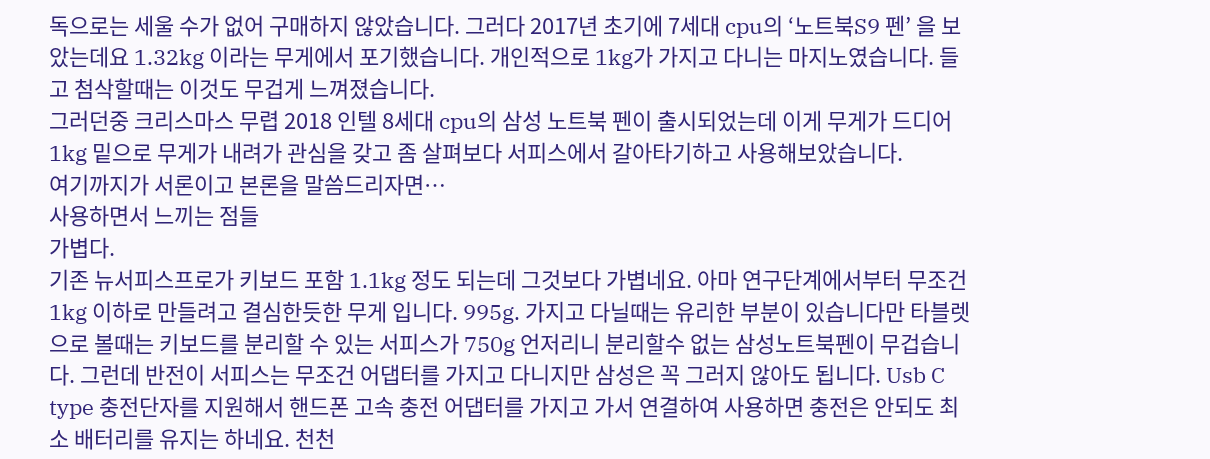독으로는 세울 수가 없어 구매하지 않았습니다. 그러다 2017년 초기에 7세대 cpu의 ‘노트북S9 펜’ 을 보았는데요 1.32kg 이라는 무게에서 포기했습니다. 개인적으로 1kg가 가지고 다니는 마지노였습니다. 들고 첨삭할때는 이것도 무겁게 느껴졌습니다.
그러던중 크리스마스 무렵 2018 인텔 8세대 cpu의 삼성 노트북 펜이 출시되었는데 이게 무게가 드디어 1kg 밑으로 무게가 내려가 관심을 갖고 좀 살펴보다 서피스에서 갈아타기하고 사용해보았습니다.
여기까지가 서론이고 본론을 말씀드리자면…
사용하면서 느끼는 점들
가볍다.
기존 뉴서피스프로가 키보드 포함 1.1kg 정도 되는데 그것보다 가볍네요. 아마 연구단계에서부터 무조건 1kg 이하로 만들려고 결심한듯한 무게 입니다. 995g. 가지고 다닐때는 유리한 부분이 있습니다만 타블렛으로 볼때는 키보드를 분리할 수 있는 서피스가 750g 언저리니 분리할수 없는 삼성노트북펜이 무겁습니다. 그런데 반전이 서피스는 무조건 어댑터를 가지고 다니지만 삼성은 꼭 그러지 않아도 됩니다. Usb C type 충전단자를 지원해서 핸드폰 고속 충전 어댑터를 가지고 가서 연결하여 사용하면 충전은 안되도 최소 배터리를 유지는 하네요. 천천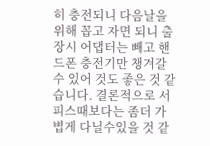히 충전되니 다음날을 위해 꼽고 자면 되니 출장시 어댑터는 빼고 핸드폰 충전기만 챙겨갈수 있어 것도 좋은 것 같습니다. 결론적으로 서피스때보다는 좀더 가볍게 다닐수있을 것 같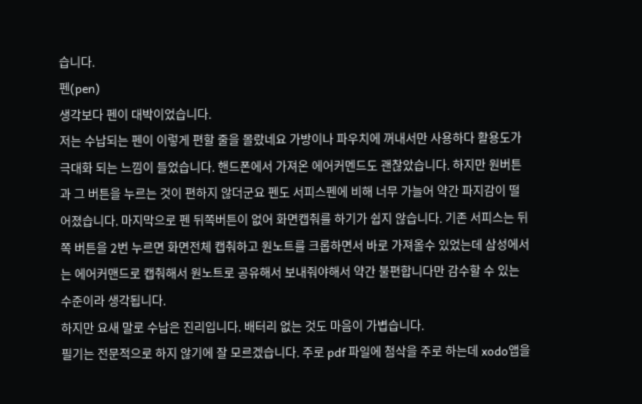습니다.
펜(pen)
생각보다 펜이 대박이었습니다.
저는 수납되는 펜이 이렇게 편할 줄을 몰랐네요 가방이나 파우치에 꺼내서만 사용하다 활용도가 극대화 되는 느낌이 들었습니다. 핸드폰에서 가져온 에어커멘드도 괜찮았습니다. 하지만 원버튼과 그 버튼을 누르는 것이 편하지 않더군요 펜도 서피스펜에 비해 너무 가늘어 약간 파지감이 떨어졌습니다. 마지막으로 펜 뒤쪽버튼이 없어 화면캡춰를 하기가 쉽지 않습니다. 기존 서피스는 뒤쪽 버튼을 2번 누르면 화면전체 캡춰하고 원노트를 크롭하면서 바로 가져올수 있었는데 삼성에서는 에어커맨드로 캡춰해서 원노트로 공유해서 보내줘야해서 약간 불편합니다만 감수할 수 있는 수준이라 생각됩니다.
하지만 요새 말로 수납은 진리입니다. 배터리 없는 것도 마음이 가볍습니다.
필기는 전문적으로 하지 않기에 잘 모르겠습니다. 주로 pdf 파일에 첨삭을 주로 하는데 xodo앱을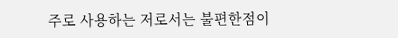주로 사용하는 저로서는 불편한점이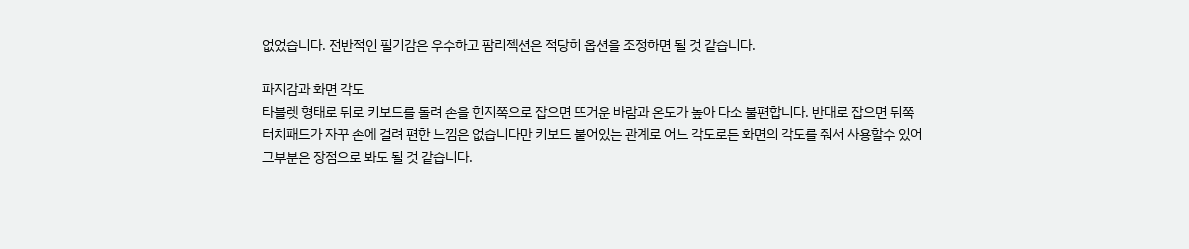없었습니다. 전반적인 필기감은 우수하고 팜리젝션은 적당히 옵션을 조정하면 될 것 같습니다.

파지감과 화면 각도
타블렛 형태로 뒤로 키보드를 돌려 손을 힌지쪽으로 잡으면 뜨거운 바람과 온도가 높아 다소 불편합니다. 반대로 잡으면 뒤쪽 터치패드가 자꾸 손에 걸려 편한 느낌은 없습니다만 키보드 붙어있는 관계로 어느 각도로든 화면의 각도를 줘서 사용할수 있어 그부분은 장점으로 봐도 될 것 같습니다.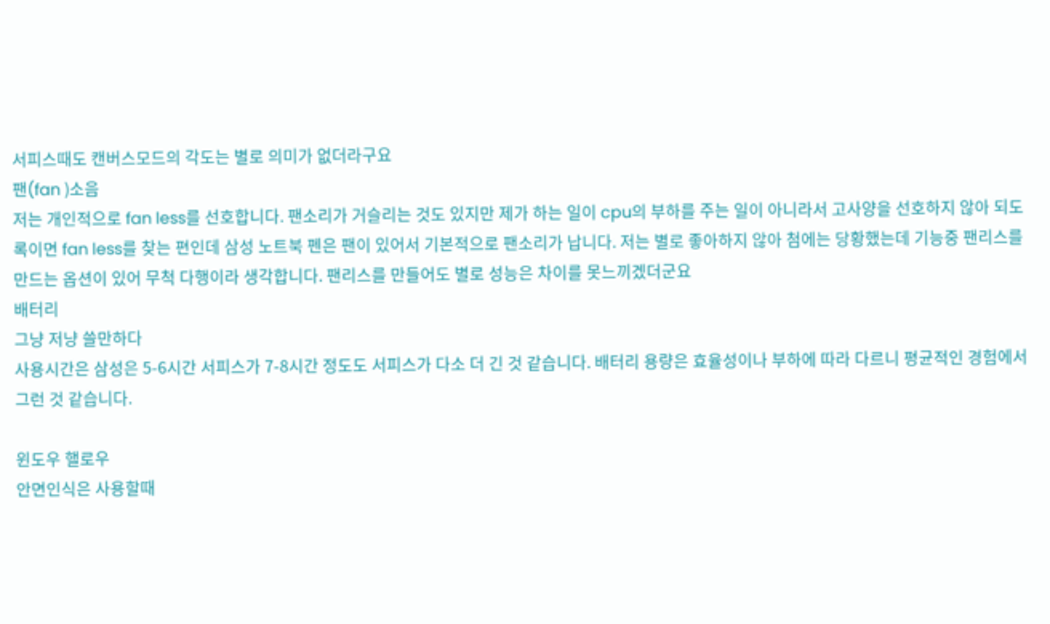서피스때도 캔버스모드의 각도는 별로 의미가 없더라구요
팬(fan )소음
저는 개인적으로 fan less를 선호합니다. 팬소리가 거슬리는 것도 있지만 제가 하는 일이 cpu의 부하를 주는 일이 아니라서 고사양을 선호하지 않아 되도록이면 fan less를 찾는 편인데 삼성 노트북 펜은 팬이 있어서 기본적으로 팬소리가 납니다. 저는 별로 좋아하지 않아 첨에는 당황했는데 기능중 팬리스를 만드는 옵션이 있어 무척 다행이라 생각합니다. 팬리스를 만들어도 별로 성능은 차이를 못느끼겠더군요
배터리
그냥 저냥 쓸만하다
사용시간은 삼성은 5-6시간 서피스가 7-8시간 정도도 서피스가 다소 더 긴 것 같습니다. 배터리 용량은 효율성이나 부하에 따라 다르니 평균적인 경험에서 그런 것 같습니다.

윈도우 핼로우
안면인식은 사용할때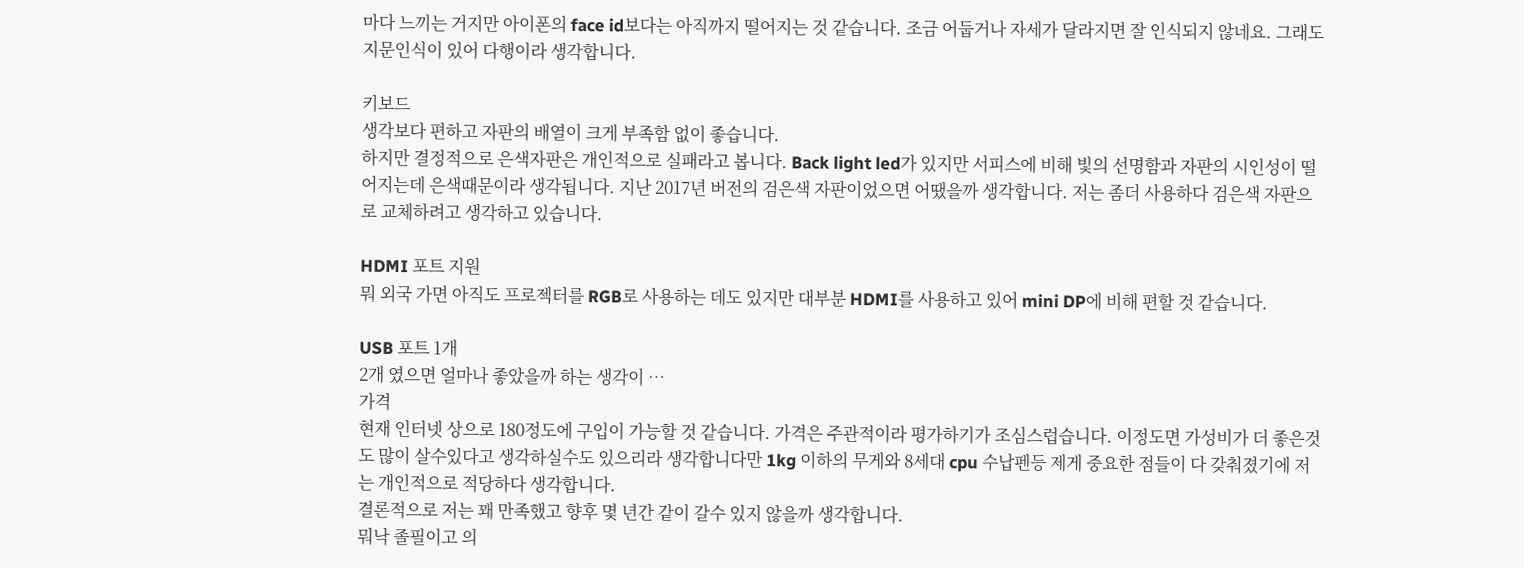마다 느끼는 거지만 아이폰의 face id보다는 아직까지 떨어지는 것 같습니다. 조금 어둡거나 자세가 달라지면 잘 인식되지 않네요. 그래도 지문인식이 있어 다행이라 생각합니다.

키보드
생각보다 편하고 자판의 배열이 크게 부족함 없이 좋습니다.
하지만 결정적으로 은색자판은 개인적으로 실패라고 봅니다. Back light led가 있지만 서피스에 비해 빛의 선명함과 자판의 시인성이 떨어지는데 은색때문이라 생각됩니다. 지난 2017년 버전의 검은색 자판이었으면 어땠을까 생각합니다. 저는 좀더 사용하다 검은색 자판으로 교체하려고 생각하고 있습니다.

HDMI 포트 지원
뭐 외국 가면 아직도 프로젝터를 RGB로 사용하는 데도 있지만 대부분 HDMI를 사용하고 있어 mini DP에 비해 편할 것 같습니다.

USB 포트 1개
2개 였으면 얼마나 좋았을까 하는 생각이 …
가격
현재 인터넷 상으로 180정도에 구입이 가능할 것 같습니다. 가격은 주관적이라 평가하기가 조심스럽습니다. 이정도면 가성비가 더 좋은것도 많이 살수있다고 생각하실수도 있으리라 생각합니다만 1kg 이하의 무게와 8세대 cpu 수납펜등 제게 중요한 점들이 다 갖춰졌기에 저는 개인적으로 적당하다 생각합니다.
결론적으로 저는 꽤 만족했고 향후 몇 년간 같이 갈수 있지 않을까 생각합니다.
뭐낙 졸필이고 의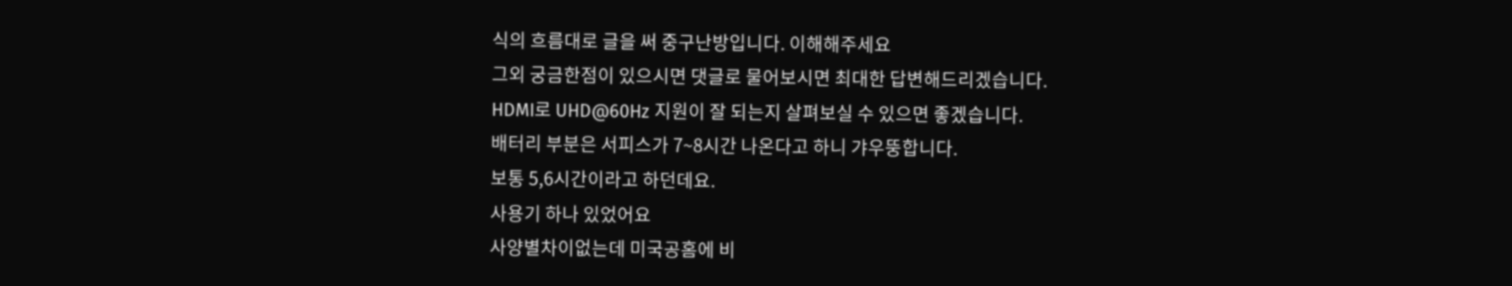식의 흐름대로 글을 써 중구난방입니다. 이해해주세요
그외 궁금한점이 있으시면 댓글로 물어보시면 최대한 답변해드리겠습니다.
HDMI로 UHD@60Hz 지원이 잘 되는지 살펴보실 수 있으면 좋겠습니다.
배터리 부분은 서피스가 7~8시간 나온다고 하니 갸우뚱합니다.
보통 5,6시간이라고 하던데요.
사용기 하나 있었어요
사양별차이없는데 미국공홈에 비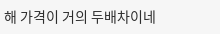해 가격이 거의 두배차이네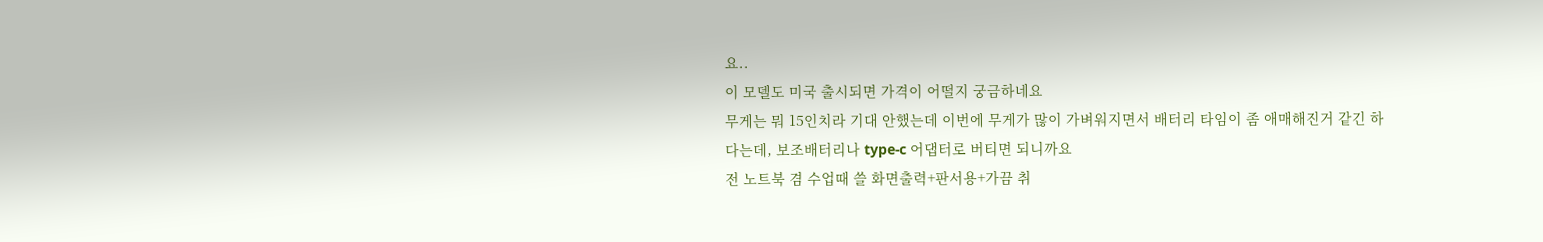요..
이 모델도 미국 출시되면 가격이 어떨지 궁금하네요
무게는 뭐 15인치라 기대 안했는데 이번에 무게가 많이 가벼워지면서 배터리 타임이 좀 애매해진거 같긴 하다는데, 보조배터리나 type-c 어댑터로 버티면 되니까요
전 노트북 겸 수업때 쓸 화면출력+판서용+가끔 취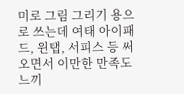미로 그림 그리기 용으로 쓰는데 여태 아이패드, 윈탭, 서피스 등 써오면서 이만한 만족도 느끼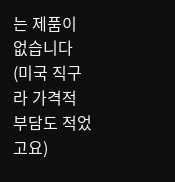는 제품이 없습니다 (미국 직구라 가격적 부담도 적었고요)